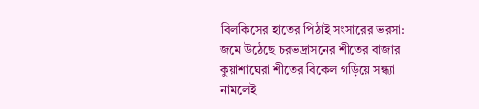বিলকিসের হাতের পিঠাই সংসারের ভরসা: জমে উঠেছে চরভদ্রাসনের শীতের বাজার
কুয়াশাঘেরা শীতের বিকেল গড়িয়ে সন্ধ্যা নামলেই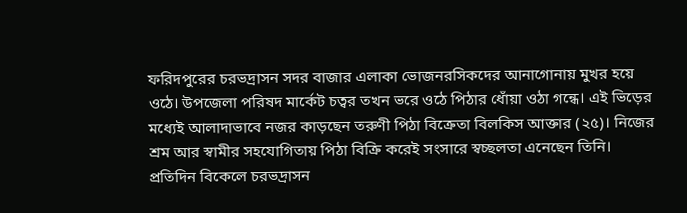ফরিদপুরের চরভদ্রাসন সদর বাজার এলাকা ভোজনরসিকদের আনাগোনায় মুখর হয়ে ওঠে। উপজেলা পরিষদ মার্কেট চত্বর তখন ভরে ওঠে পিঠার ধোঁয়া ওঠা গন্ধে। এই ভিড়ের মধ্যেই আলাদাভাবে নজর কাড়ছেন তরুণী পিঠা বিক্রেতা বিলকিস আক্তার (২৫)। নিজের শ্রম আর স্বামীর সহযোগিতায় পিঠা বিক্রি করেই সংসারে স্বচ্ছলতা এনেছেন তিনি।
প্রতিদিন বিকেলে চরভদ্রাসন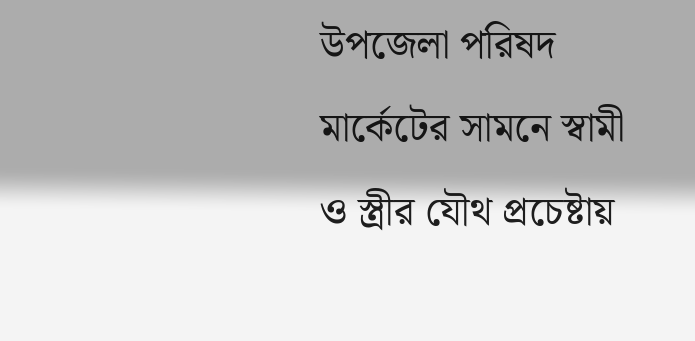উপজেলা পরিষদ মার্কেটের সামনে স্বামী ও স্ত্রীর যৌথ প্রচেষ্টায়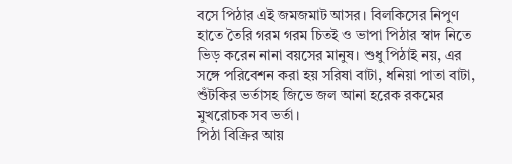বসে পিঠার এই জমজমাট আসর। বিলকিসের নিপুণ হাতে তৈরি গরম গরম চিতই ও ভাপা পিঠার স্বাদ নিতে ভিড় করেন নানা বয়সের মানুষ। শুধু পিঠাই নয়, এর সঙ্গে পরিবেশন করা হয় সরিষা বাটা, ধনিয়া পাতা বাটা, শুঁটকির ভর্তাসহ জিভে জল আনা হরেক রকমের মুখরোচক সব ভর্তা।
পিঠা বিক্রির আয়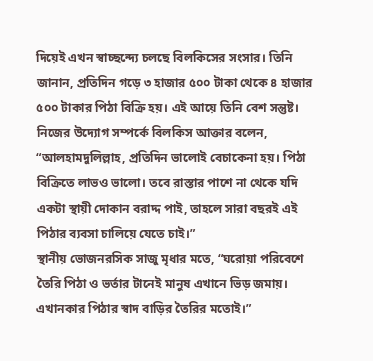দিয়েই এখন স্বাচ্ছন্দ্যে চলছে বিলকিসের সংসার। তিনি জানান, প্রতিদিন গড়ে ৩ হাজার ৫০০ টাকা থেকে ৪ হাজার ৫০০ টাকার পিঠা বিক্রি হয়। এই আয়ে তিনি বেশ সন্তুষ্ট।
নিজের উদ্যোগ সম্পর্কে বিলকিস আক্তার বলেন, “আলহামদুলিল্লাহ, প্রতিদিন ভালোই বেচাকেনা হয়। পিঠা বিক্রিতে লাভও ভালো। তবে রাস্তার পাশে না থেকে যদি একটা স্থায়ী দোকান বরাদ্দ পাই, তাহলে সারা বছরই এই পিঠার ব্যবসা চালিয়ে যেতে চাই।”
স্থানীয় ভোজনরসিক সাজু মৃধার মতে, “ঘরোয়া পরিবেশে তৈরি পিঠা ও ভর্তার টানেই মানুষ এখানে ভিড় জমায়। এখানকার পিঠার স্বাদ বাড়ির তৈরির মতোই।”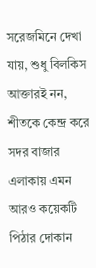সরেজমিনে দেখা যায়, শুধু বিলকিস আক্তারই নন, শীতকে কেন্দ্র করে সদর বাজার এলাকায় এমন আরও কয়েকটি পিঠার দোকান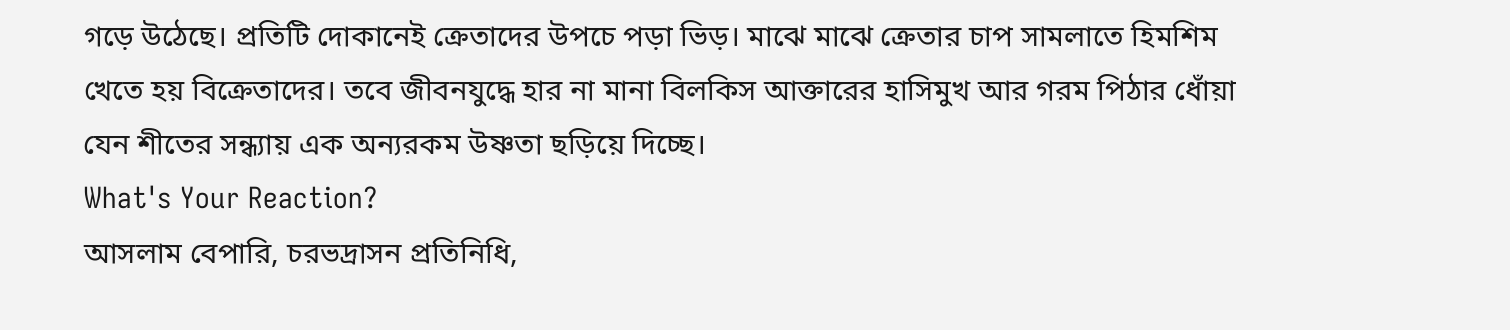গড়ে উঠেছে। প্রতিটি দোকানেই ক্রেতাদের উপচে পড়া ভিড়। মাঝে মাঝে ক্রেতার চাপ সামলাতে হিমশিম খেতে হয় বিক্রেতাদের। তবে জীবনযুদ্ধে হার না মানা বিলকিস আক্তারের হাসিমুখ আর গরম পিঠার ধোঁয়া যেন শীতের সন্ধ্যায় এক অন্যরকম উষ্ণতা ছড়িয়ে দিচ্ছে।
What's Your Reaction?
আসলাম বেপারি, চরভদ্রাসন প্রতিনিধি,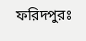ফরিদপুরঃ